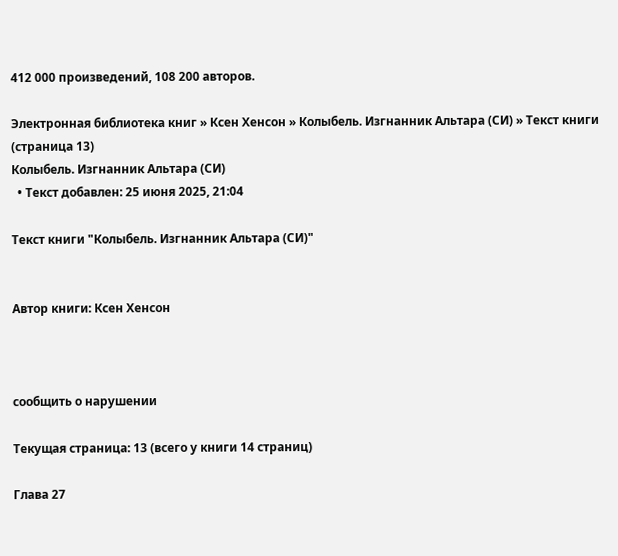412 000 произведений, 108 200 авторов.

Электронная библиотека книг » Ксен Хенсон » Колыбель. Изгнанник Альтара (СИ) » Текст книги (страница 13)
Колыбель. Изгнанник Альтара (СИ)
  • Текст добавлен: 25 июня 2025, 21:04

Текст книги "Колыбель. Изгнанник Альтара (СИ)"


Автор книги: Ксен Хенсон



сообщить о нарушении

Текущая страница: 13 (всего у книги 14 страниц)

Глава 27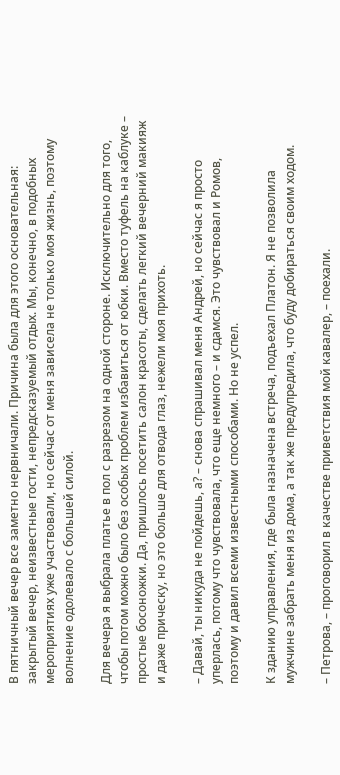В пятничный вечер все заметно нервничали. Причина была для этого основательная: закрытый вечер, неизвестные гости, непредсказуемый отдых. Мы, конечно, в подобных мероприятиях уже участвовали, но сейчас от меня зависела не только моя жизнь, поэтому волнение одолевало с большей силой.

Для вечера я выбрала платье в пол с разрезом на одной стороне. Исключительно для того, чтобы потом можно было без особых проблем избавиться от юбки. Вместо туфель на каблуке – простые босоножки. Да, пришлось посетить салон красоты, сделать легкий вечерний макияж и даже прическу, но это больше для отвода глаз, нежели моя прихоть.

– Давай, ты никуда не пойдешь, а? – снова спрашивал меня Андрей, но сейчас я просто уперлась, потому что чувствовала, что еще немного – и сдамся. Это чувствовал и Ромов, поэтому и давил всеми известными способами. Но не успел.

К зданию управления, где была назначена встреча, подъехал Платон. Я не позволила мужчине забрать меня из дома, а так же предупредила, что буду добираться своим ходом.

– Петрова, – проговорил в качестве приветствия мой кавалер, – поехали.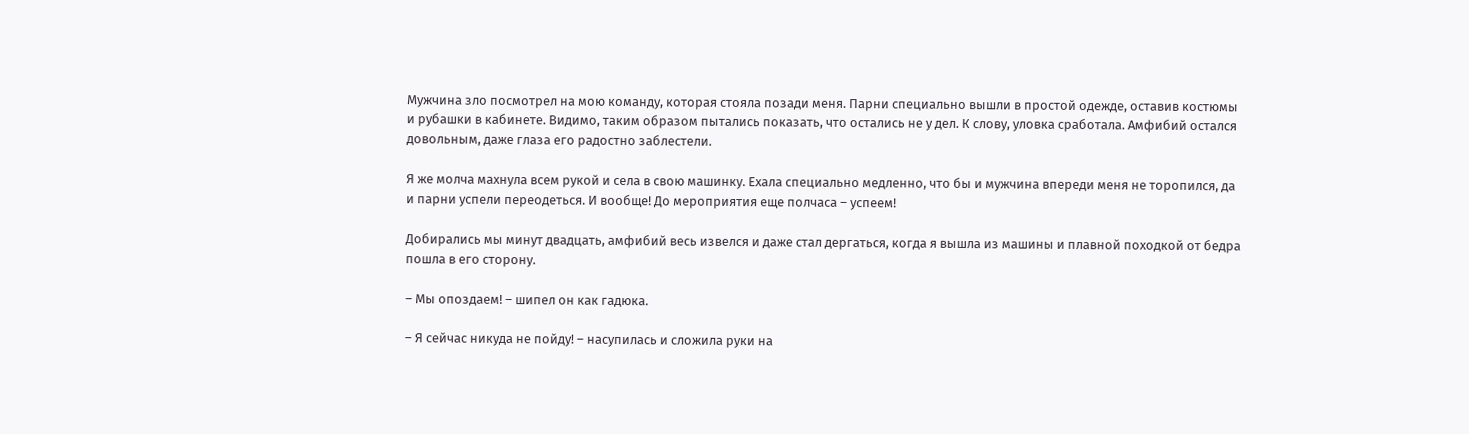Мужчина зло посмотрел на мою команду, которая стояла позади меня. Парни специально вышли в простой одежде, оставив костюмы и рубашки в кабинете. Видимо, таким образом пытались показать, что остались не у дел. К слову, уловка сработала. Амфибий остался довольным, даже глаза его радостно заблестели.

Я же молча махнула всем рукой и села в свою машинку. Ехала специально медленно, что бы и мужчина впереди меня не торопился, да и парни успели переодеться. И вообще! До мероприятия еще полчаса – успеем!

Добирались мы минут двадцать, амфибий весь извелся и даже стал дергаться, когда я вышла из машины и плавной походкой от бедра пошла в его сторону.

– Мы опоздаем! – шипел он как гадюка.

– Я сейчас никуда не пойду! – насупилась и сложила руки на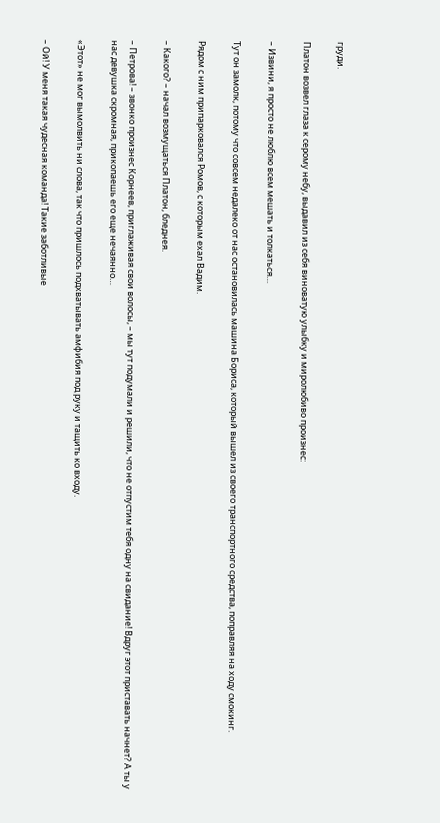груди.

Платон возвел глаза к серому небу, выдавил из себя виноватую улыбку и миролюбиво произнес:

– Извини, я просто не люблю всем мешать и толкаться…

Тут он замолк, потому что совсем недалеко от нас остановилась машина Бориса, который вышел из своего транспортного средства, поправляя на ходу смокинг.

Рядом с ним припарковался Ромов, с которым ехал Вадим.

– Какого? – начал возмущаться Платон, бледнея.

– Петрова! – звонко произнес Корнеев, приглаживая свои волосы, – мы тут подумали и решили, что не отпустим тебя одну на свидание! Вдруг этот приставать начнет? А ты у нас девушка скромная, прикопаешь его еще нечаянно…

«Этот» не мог вымолвить ни слова, так что пришлось подхватывать амфибия под руку и тащить ко входу.

– Ой! У меня такая чудесная команда! Такие заботливые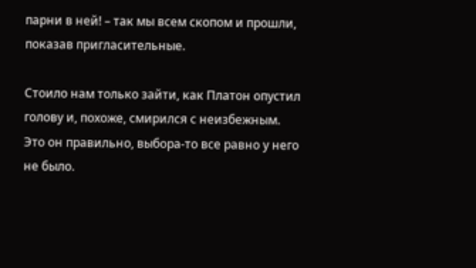парни в ней! – так мы всем скопом и прошли, показав пригласительные.

Стоило нам только зайти, как Платон опустил голову и, похоже, смирился с неизбежным. Это он правильно, выбора-то все равно у него не было.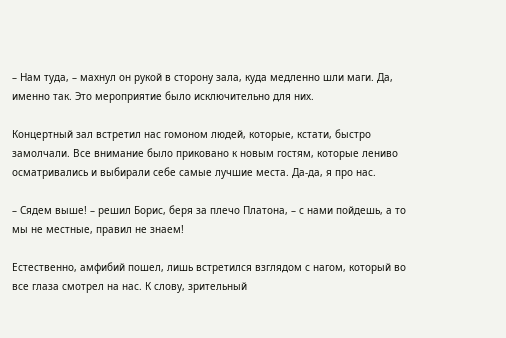– Нам туда, – махнул он рукой в сторону зала, куда медленно шли маги. Да, именно так. Это мероприятие было исключительно для них.

Концертный зал встретил нас гомоном людей, которые, кстати, быстро замолчали. Все внимание было приковано к новым гостям, которые лениво осматривались и выбирали себе самые лучшие места. Да-да, я про нас.

– Сядем выше! – решил Борис, беря за плечо Платона, – с нами пойдешь, а то мы не местные, правил не знаем!

Естественно, амфибий пошел, лишь встретился взглядом с нагом, который во все глаза смотрел на нас. К слову, зрительный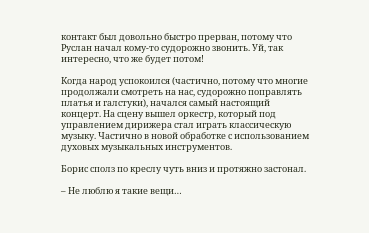контакт был довольно быстро прерван, потому что Руслан начал кому-то судорожно звонить. Уй, так интересно, что же будет потом!

Когда народ успокоился (частично, потому что многие продолжали смотреть на нас, судорожно поправлять платья и галстуки), начался самый настоящий концерт. На сцену вышел оркестр, который под управлением дирижера стал играть классическую музыку. Частично в новой обработке с использованием духовых музыкальных инструментов.

Борис сполз по креслу чуть вниз и протяжно застонал.

– Не люблю я такие вещи…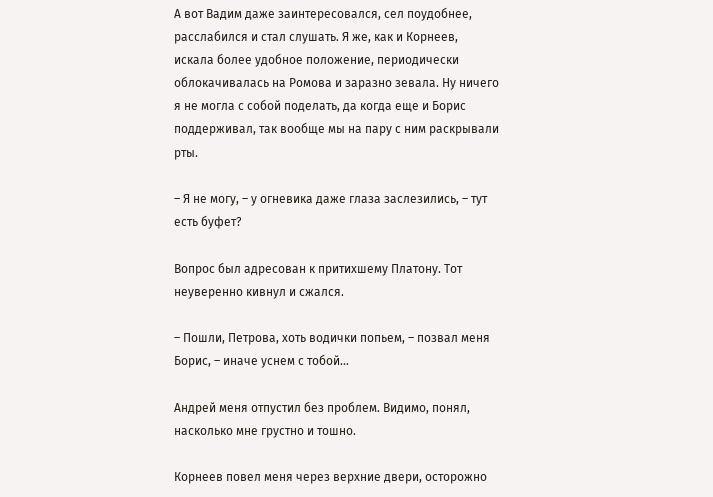А вот Вадим даже заинтересовался, сел поудобнее, расслабился и стал слушать. Я же, как и Корнеев, искала более удобное положение, периодически облокачивалась на Ромова и заразно зевала. Ну ничего я не могла с собой поделать, да когда еще и Борис поддерживал, так вообще мы на пару с ним раскрывали рты.

– Я не могу, – у огневика даже глаза заслезились, – тут есть буфет?

Вопрос был адресован к притихшему Платону. Тот неуверенно кивнул и сжался.

– Пошли, Петрова, хоть водички попьем, – позвал меня Борис, – иначе уснем с тобой…

Андрей меня отпустил без проблем. Видимо, понял, насколько мне грустно и тошно.

Корнеев повел меня через верхние двери, осторожно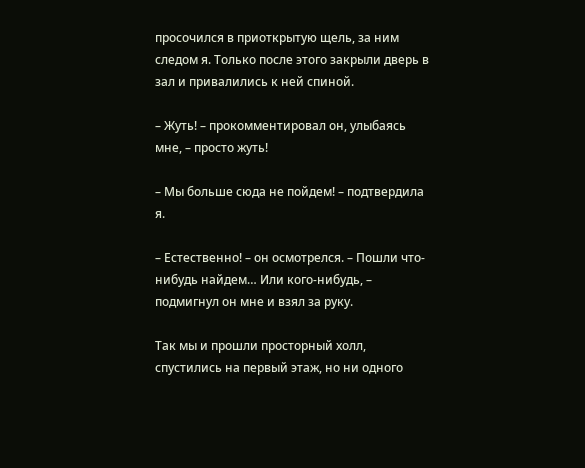просочился в приоткрытую щель, за ним следом я. Только после этого закрыли дверь в зал и привалились к ней спиной.

– Жуть! – прокомментировал он, улыбаясь мне, – просто жуть!

– Мы больше сюда не пойдем! – подтвердила я.

– Естественно! – он осмотрелся. – Пошли что-нибудь найдем… Или кого-нибудь, – подмигнул он мне и взял за руку.

Так мы и прошли просторный холл, спустились на первый этаж, но ни одного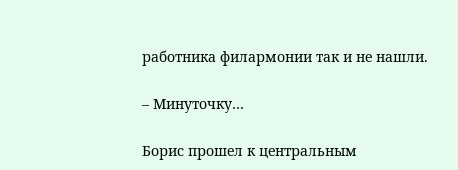работника филармонии так и не нашли.

– Минуточку…

Борис прошел к центральным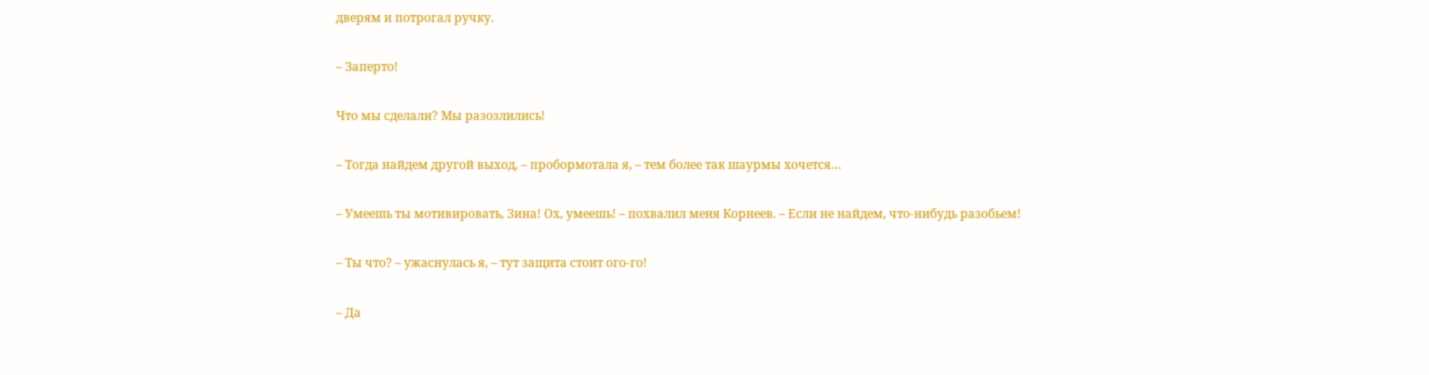дверям и потрогал ручку.

– Заперто!

Что мы сделали? Мы разозлились!

– Тогда найдем другой выход, – пробормотала я, – тем более так шаурмы хочется…

– Умеешь ты мотивировать, Зина! Ох, умеешь! – похвалил меня Корнеев. – Если не найдем, что-нибудь разобьем!

– Ты что? – ужаснулась я, – тут защита стоит ого-го!

– Да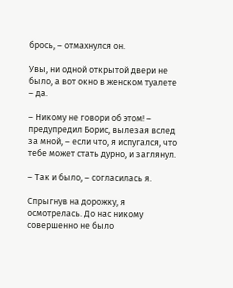брось, – отмахнулся он.

Увы, ни одной открытой двери не было, а вот окно в женском туалете – да.

– Никому не говори об этом! – предупредил Борис, вылезая вслед за мной, – если что, я испугался, что тебе может стать дурно, и заглянул.

– Так и было, – согласилась я.

Спрыгнув на дорожку, я осмотрелась. До нас никому совершенно не было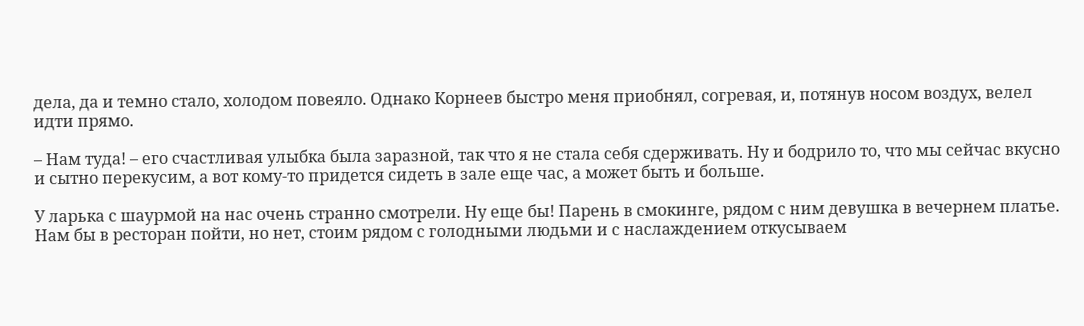дела, да и темно стало, холодом повеяло. Однако Корнеев быстро меня приобнял, согревая, и, потянув носом воздух, велел идти прямо.

– Нам туда! – его счастливая улыбка была заразной, так что я не стала себя сдерживать. Ну и бодрило то, что мы сейчас вкусно и сытно перекусим, а вот кому-то придется сидеть в зале еще час, а может быть и больше.

У ларька с шаурмой на нас очень странно смотрели. Ну еще бы! Парень в смокинге, рядом с ним девушка в вечернем платье. Нам бы в ресторан пойти, но нет, стоим рядом с голодными людьми и с наслаждением откусываем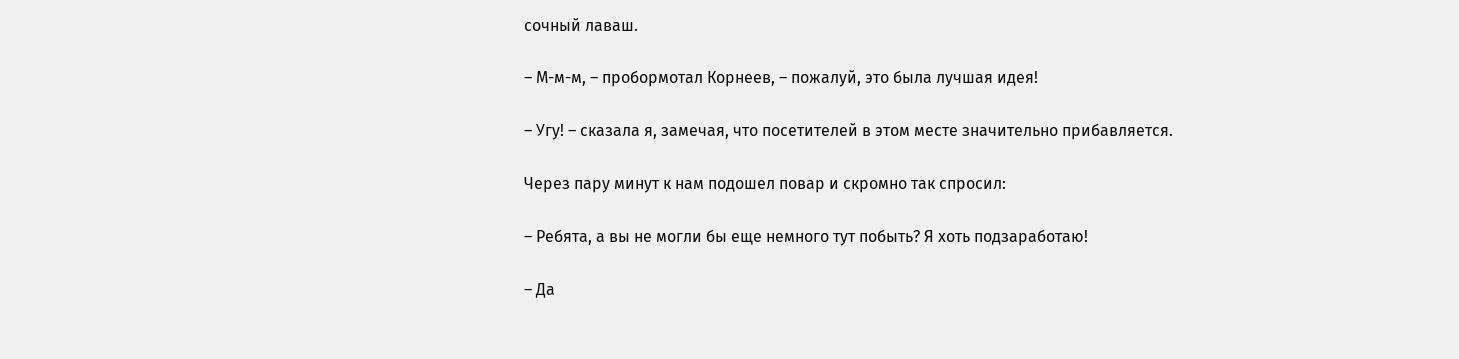сочный лаваш.

– М-м-м, – пробормотал Корнеев, – пожалуй, это была лучшая идея!

– Угу! – сказала я, замечая, что посетителей в этом месте значительно прибавляется.

Через пару минут к нам подошел повар и скромно так спросил:

– Ребята, а вы не могли бы еще немного тут побыть? Я хоть подзаработаю!

– Да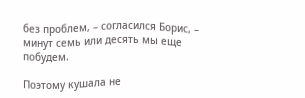без проблем, – согласился Борис, – минут семь или десять мы еще побудем.

Поэтому кушала не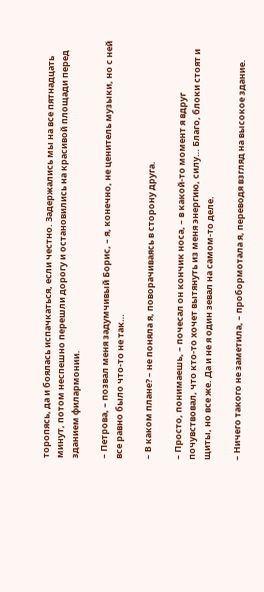торопясь, да и боялась испачкаться, если честно. Задержались мы на все пятнадцать минут, потом неспешно перешли дорогу и остановились на красивой площади перед зданием филармонии.

– Петрова, – позвал меня задумчивый Борис, – я, конечно, не ценитель музыки, но с ней все равно было что-то не так…

– В каком плане? – не поняла я, поворачиваясь в сторону друга.

– Просто, понимаешь, – почесал он кончик носа, – в какой-то момент я вдруг почувствовал, что кто-то хочет вытянуть из меня энергию, силу… Благо, блоки стоят и щиты, но все же. Да и не я один зевал на самом-то деле.

– Ничего такого не заметила, – пробормотала я, переводя взгляд на высокое здание.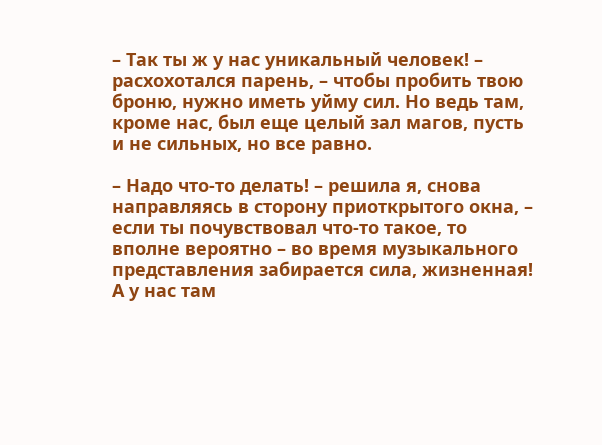– Так ты ж у нас уникальный человек! – расхохотался парень, – чтобы пробить твою броню, нужно иметь уйму сил. Но ведь там, кроме нас, был еще целый зал магов, пусть и не сильных, но все равно.

– Надо что-то делать! – решила я, снова направляясь в сторону приоткрытого окна, – если ты почувствовал что-то такое, то вполне вероятно – во время музыкального представления забирается сила, жизненная! А у нас там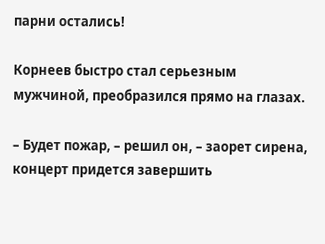парни остались!

Корнеев быстро стал серьезным мужчиной, преобразился прямо на глазах.

– Будет пожар, – решил он, – заорет сирена, концерт придется завершить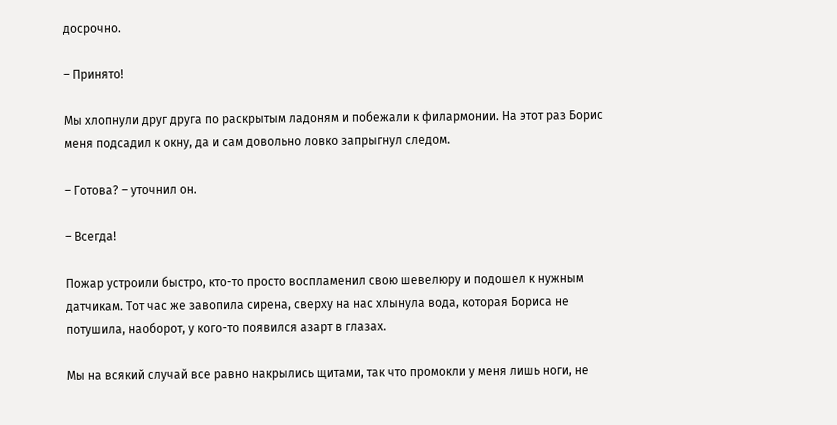досрочно.

– Принято!

Мы хлопнули друг друга по раскрытым ладоням и побежали к филармонии. На этот раз Борис меня подсадил к окну, да и сам довольно ловко запрыгнул следом.

– Готова? – уточнил он.

– Всегда!

Пожар устроили быстро, кто-то просто воспламенил свою шевелюру и подошел к нужным датчикам. Тот час же завопила сирена, сверху на нас хлынула вода, которая Бориса не потушила, наоборот, у кого-то появился азарт в глазах.

Мы на всякий случай все равно накрылись щитами, так что промокли у меня лишь ноги, не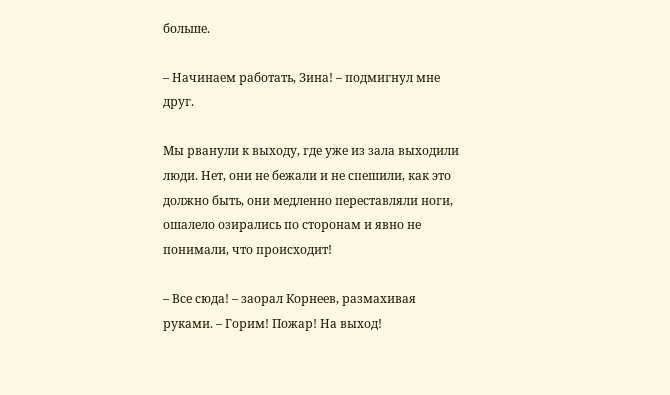больше.

– Начинаем работать, Зина! – подмигнул мне друг.

Мы рванули к выходу, где уже из зала выходили люди. Нет, они не бежали и не спешили, как это должно быть, они медленно переставляли ноги, ошалело озирались по сторонам и явно не понимали, что происходит!

– Все сюда! – заорал Корнеев, размахивая руками. – Горим! Пожар! На выход!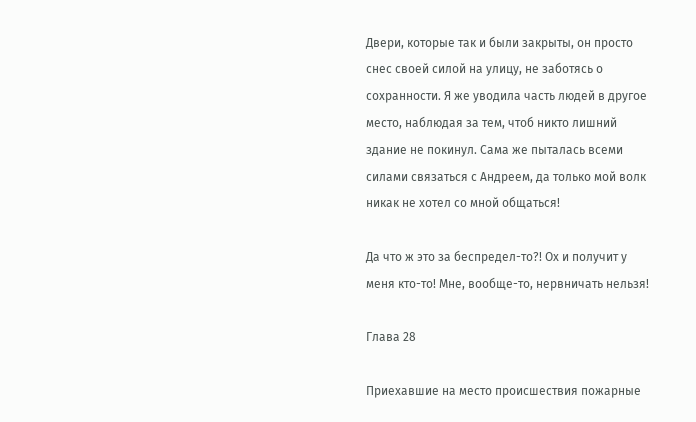Двери, которые так и были закрыты, он просто снес своей силой на улицу, не заботясь о сохранности. Я же уводила часть людей в другое место, наблюдая за тем, чтоб никто лишний здание не покинул. Сама же пыталась всеми силами связаться с Андреем, да только мой волк никак не хотел со мной общаться!

Да что ж это за беспредел-то?! Ох и получит у меня кто-то! Мне, вообще-то, нервничать нельзя!

Глава 28

Приехавшие на место происшествия пожарные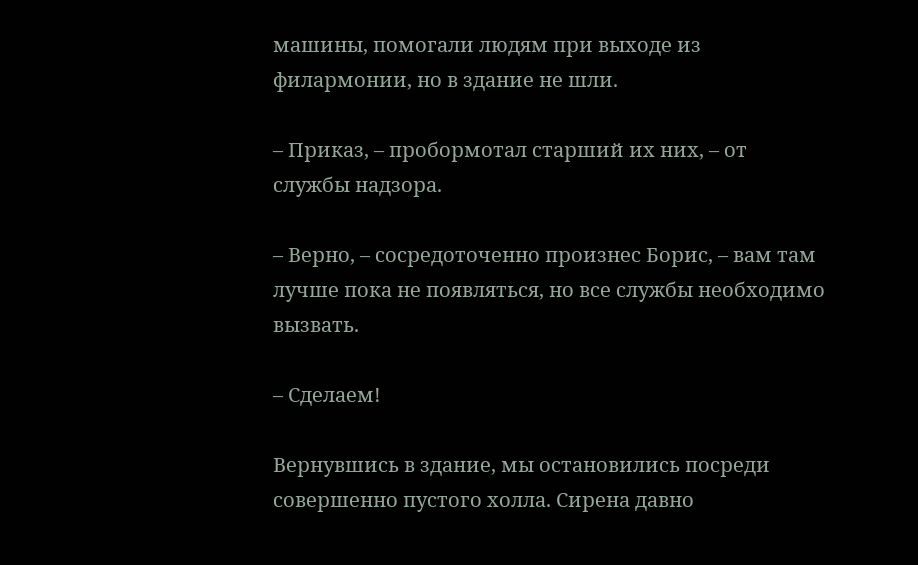машины, помогали людям при выходе из филармонии, но в здание не шли.

– Приказ, – пробормотал старший их них, – от службы надзора.

– Верно, – сосредоточенно произнес Борис, – вам там лучше пока не появляться, но все службы необходимо вызвать.

– Сделаем!

Вернувшись в здание, мы остановились посреди совершенно пустого холла. Сирена давно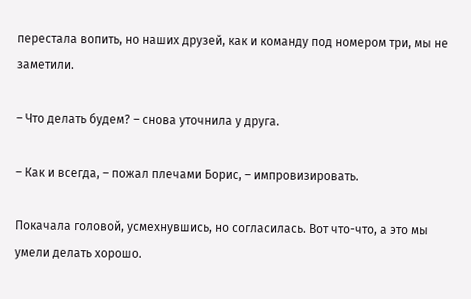перестала вопить, но наших друзей, как и команду под номером три, мы не заметили.

– Что делать будем? – снова уточнила у друга.

– Как и всегда, – пожал плечами Борис, – импровизировать.

Покачала головой, усмехнувшись, но согласилась. Вот что-что, а это мы умели делать хорошо.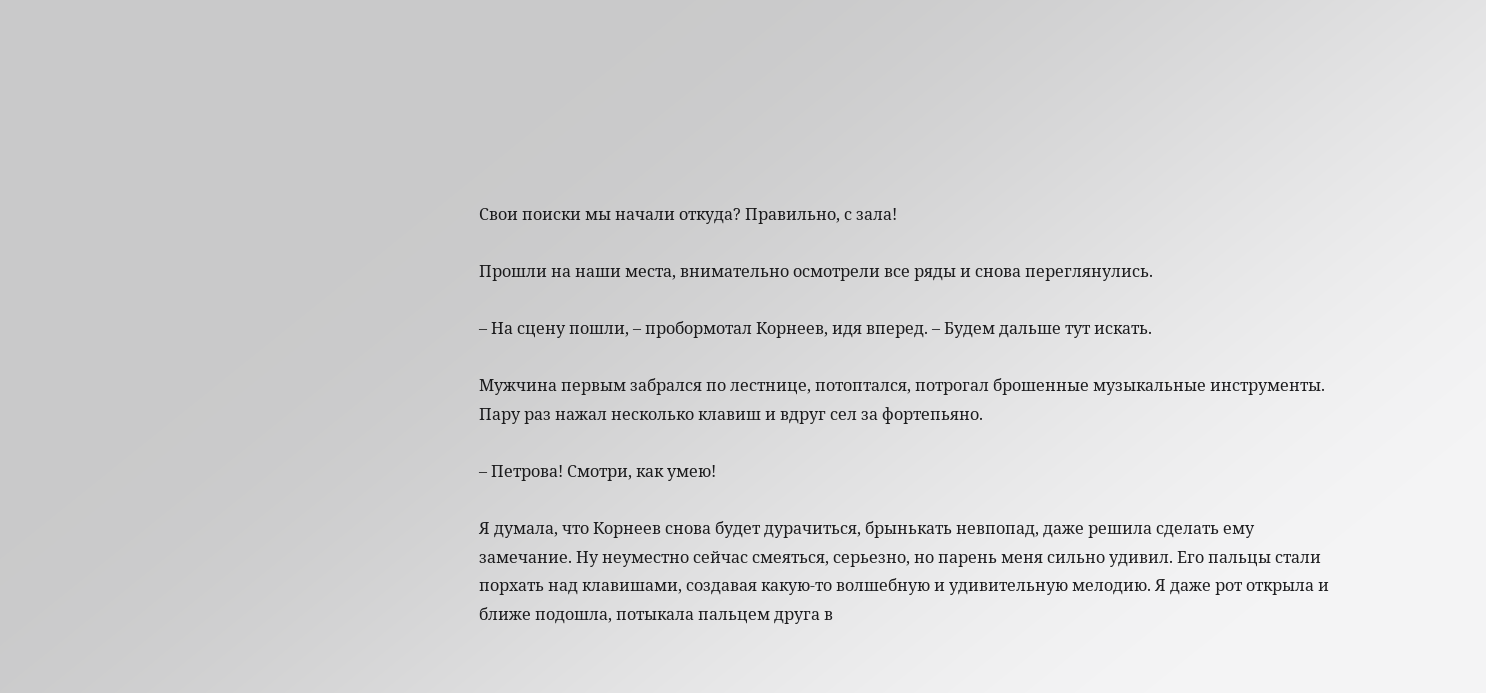Свои поиски мы начали откуда? Правильно, с зала!

Прошли на наши места, внимательно осмотрели все ряды и снова переглянулись.

– На сцену пошли, – пробормотал Корнеев, идя вперед. – Будем дальше тут искать.

Мужчина первым забрался по лестнице, потоптался, потрогал брошенные музыкальные инструменты. Пару раз нажал несколько клавиш и вдруг сел за фортепьяно.

– Петрова! Смотри, как умею!

Я думала, что Корнеев снова будет дурачиться, брынькать невпопад, даже решила сделать ему замечание. Ну неуместно сейчас смеяться, серьезно, но парень меня сильно удивил. Его пальцы стали порхать над клавишами, создавая какую-то волшебную и удивительную мелодию. Я даже рот открыла и ближе подошла, потыкала пальцем друга в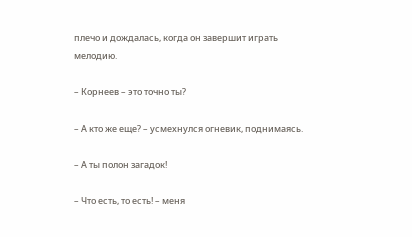плечо и дождалась, когда он завершит играть мелодию.

– Корнеев – это точно ты?

– А кто же еще? – усмехнулся огневик, поднимаясь.

– А ты полон загадок!

– Что есть, то есть! – меня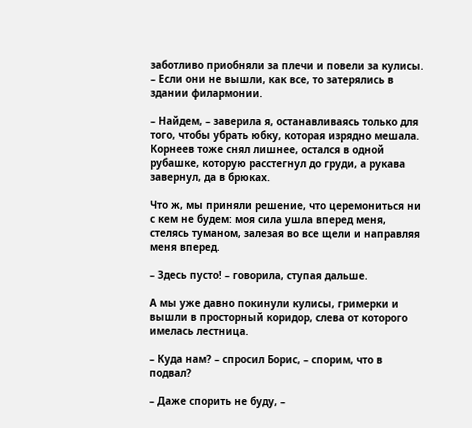заботливо приобняли за плечи и повели за кулисы. – Если они не вышли, как все, то затерялись в здании филармонии.

– Найдем, – заверила я, останавливаясь только для того, чтобы убрать юбку, которая изрядно мешала. Корнеев тоже снял лишнее, остался в одной рубашке, которую расстегнул до груди, а рукава завернул, да в брюках.

Что ж, мы приняли решение, что церемониться ни с кем не будем: моя сила ушла вперед меня, стелясь туманом, залезая во все щели и направляя меня вперед.

– Здесь пусто! – говорила, ступая дальше.

А мы уже давно покинули кулисы, гримерки и вышли в просторный коридор, слева от которого имелась лестница.

– Куда нам? – спросил Борис, – спорим, что в подвал?

– Даже спорить не буду, –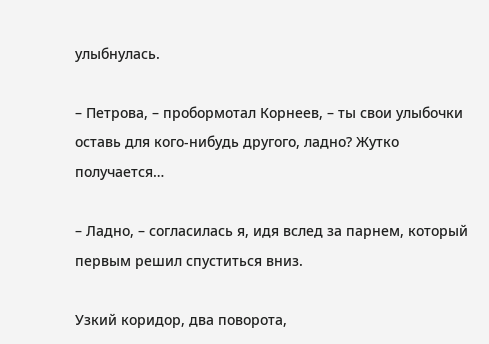улыбнулась.

– Петрова, – пробормотал Корнеев, – ты свои улыбочки оставь для кого-нибудь другого, ладно? Жутко получается…

– Ладно, – согласилась я, идя вслед за парнем, который первым решил спуститься вниз.

Узкий коридор, два поворота,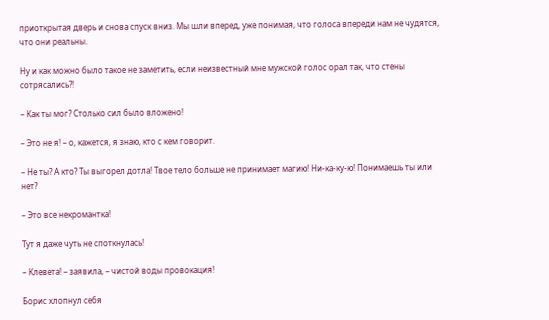приоткрытая дверь и снова спуск вниз. Мы шли вперед, уже понимая, что голоса впереди нам не чудятся, что они реальны.

Ну и как можно было такое не заметить, если неизвестный мне мужской голос орал так, что стены сотрясались?!

– Как ты мог? Столько сил было вложено!

– Это не я! – о, кажется, я знаю, кто с кем говорит.

– Не ты? А кто? Ты выгорел дотла! Твое тело больше не принимает магию! Ни-ка-ку-ю! Понимаешь ты или нет?

– Это все некромантка!

Тут я даже чуть не споткнулась!

– Клевета! – заявила, – чистой воды провокация!

Борис хлопнул себя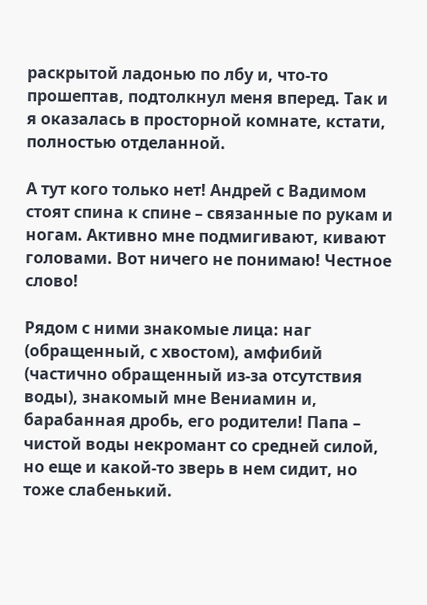раскрытой ладонью по лбу и, что-то прошептав, подтолкнул меня вперед. Так и я оказалась в просторной комнате, кстати, полностью отделанной.

А тут кого только нет! Андрей с Вадимом стоят спина к спине – связанные по рукам и ногам. Активно мне подмигивают, кивают головами. Вот ничего не понимаю! Честное слово!

Рядом с ними знакомые лица: наг (обращенный, с хвостом), амфибий (частично обращенный из-за отсутствия воды), знакомый мне Вениамин и, барабанная дробь, его родители! Папа – чистой воды некромант со средней силой, но еще и какой-то зверь в нем сидит, но тоже слабенький.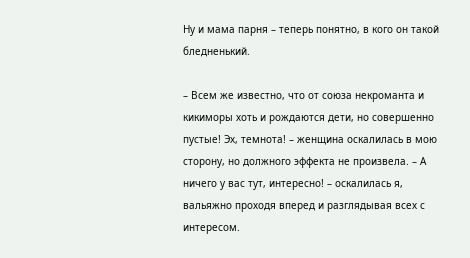Ну и мама парня – теперь понятно, в кого он такой бледненький.

– Всем же известно, что от союза некроманта и кикиморы хоть и рождаются дети, но совершенно пустые! Эх, темнота! – женщина оскалилась в мою сторону, но должного эффекта не произвела. – А ничего у вас тут, интересно! – оскалилась я, вальяжно проходя вперед и разглядывая всех с интересом.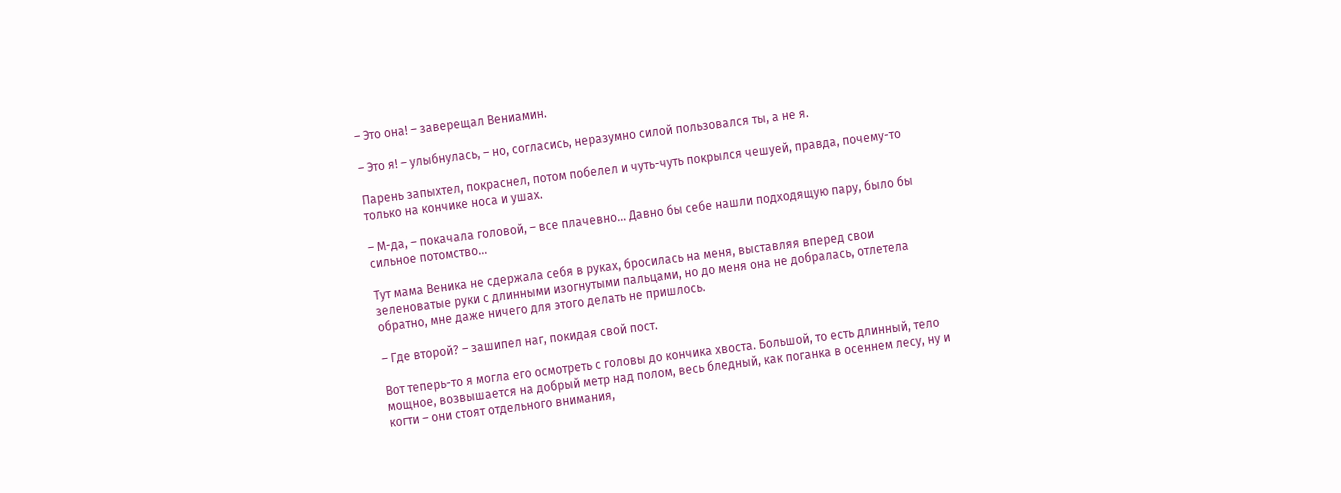– Это она! – заверещал Вениамин.

– Это я! – улыбнулась, – но, согласись, неразумно силой пользовался ты, а не я.

Парень запыхтел, покраснел, потом побелел и чуть-чуть покрылся чешуей, правда, почему-то только на кончике носа и ушах.

– М-да, – покачала головой, – все плачевно… Давно бы себе нашли подходящую пару, было бы сильное потомство…

Тут мама Веника не сдержала себя в руках, бросилась на меня, выставляя вперед свои зеленоватые руки с длинными изогнутыми пальцами, но до меня она не добралась, отлетела обратно, мне даже ничего для этого делать не пришлось.

– Где второй? – зашипел наг, покидая свой пост.

Вот теперь-то я могла его осмотреть с головы до кончика хвоста. Большой, то есть длинный, тело мощное, возвышается на добрый метр над полом, весь бледный, как поганка в осеннем лесу, ну и когти – они стоят отдельного внимания,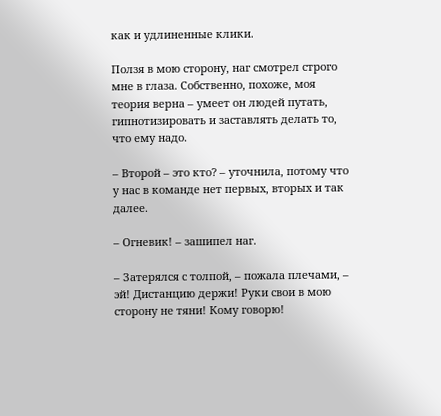как и удлиненные клики.

Ползя в мою сторону, наг смотрел строго мне в глаза. Собственно, похоже, моя теория верна – умеет он людей путать, гипнотизировать и заставлять делать то, что ему надо.

– Второй – это кто? – уточнила, потому что у нас в команде нет первых, вторых и так далее.

– Огневик! – зашипел наг.

– Затерялся с толпой, – пожала плечами, – эй! Дистанцию держи! Руки свои в мою сторону не тяни! Кому говорю!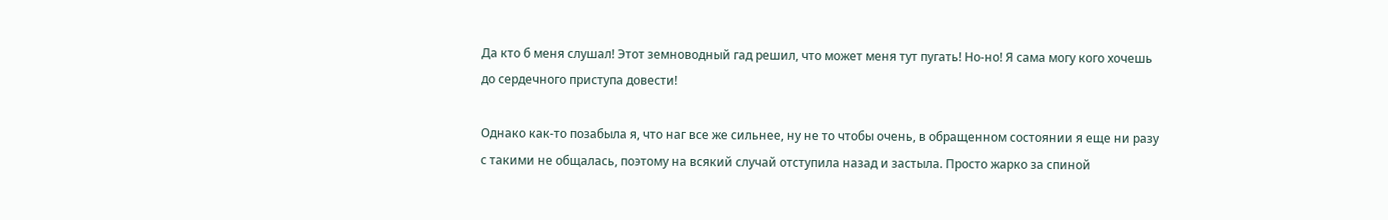Да кто б меня слушал! Этот земноводный гад решил, что может меня тут пугать! Но-но! Я сама могу кого хочешь до сердечного приступа довести!

Однако как-то позабыла я, что наг все же сильнее, ну не то чтобы очень, в обращенном состоянии я еще ни разу с такими не общалась, поэтому на всякий случай отступила назад и застыла. Просто жарко за спиной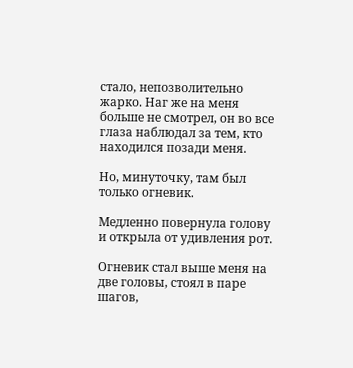стало, непозволительно жарко. Наг же на меня больше не смотрел, он во все глаза наблюдал за тем, кто находился позади меня.

Но, минуточку, там был только огневик.

Медленно повернула голову и открыла от удивления рот.

Огневик стал выше меня на две головы, стоял в паре шагов,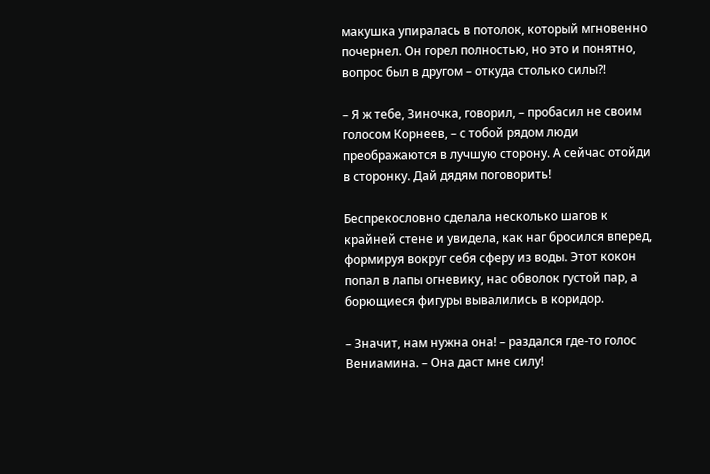макушка упиралась в потолок, который мгновенно почернел. Он горел полностью, но это и понятно, вопрос был в другом – откуда столько силы?!

– Я ж тебе, Зиночка, говорил, – пробасил не своим голосом Корнеев, – с тобой рядом люди преображаются в лучшую сторону. А сейчас отойди в сторонку. Дай дядям поговорить!

Беспрекословно сделала несколько шагов к крайней стене и увидела, как наг бросился вперед, формируя вокруг себя сферу из воды. Этот кокон попал в лапы огневику, нас обволок густой пар, а борющиеся фигуры вывалились в коридор.

– Значит, нам нужна она! – раздался где-то голос Вениамина. – Она даст мне силу!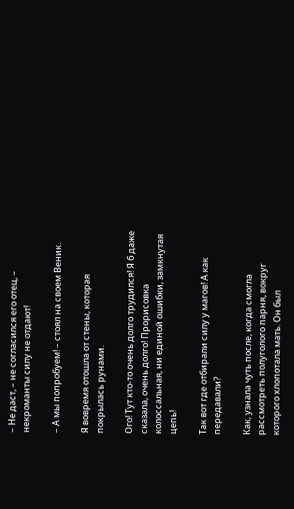– Не даст, – не согласился его отец, – некроманты силу не отдают!

– А мы попробуем! – стоял на своем Веник.

Я вовремя отошла от стены, которая покрылась рунами.

Ого! Тут кто-то очень долго трудился! Я б даже сказала, очень долго! Прорисовка колоссальная, ни единой ошибки, замкнутая цепь!

Так вот где отбирали силу у магов! А как передавали?

Как, узнала чуть после, когда смогла рассмотреть полуголого парня, вокруг которого хлопотала мать. Он был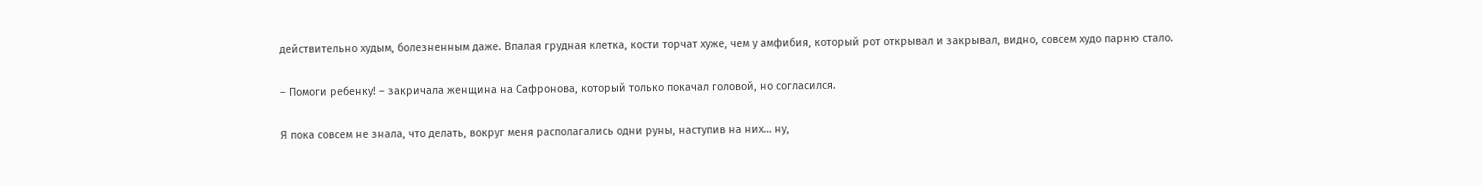действительно худым, болезненным даже. Впалая грудная клетка, кости торчат хуже, чем у амфибия, который рот открывал и закрывал, видно, совсем худо парню стало.

– Помоги ребенку! – закричала женщина на Сафронова, который только покачал головой, но согласился.

Я пока совсем не знала, что делать, вокруг меня располагались одни руны, наступив на них… ну,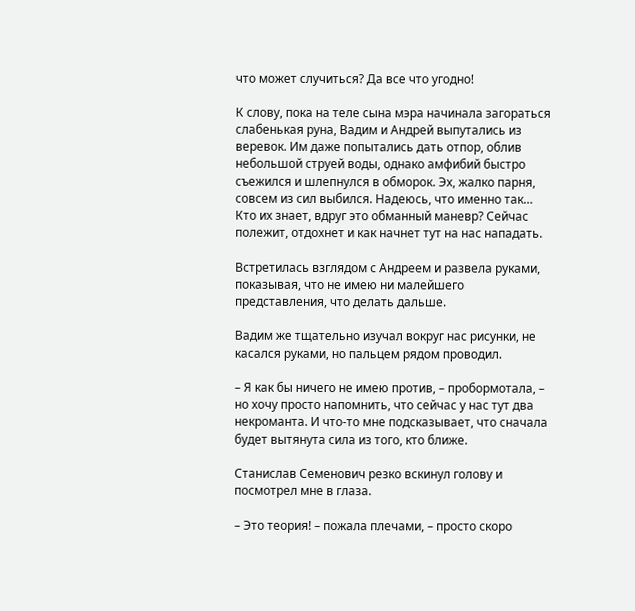что может случиться? Да все что угодно!

К слову, пока на теле сына мэра начинала загораться слабенькая руна, Вадим и Андрей выпутались из веревок. Им даже попытались дать отпор, облив небольшой струей воды, однако амфибий быстро съежился и шлепнулся в обморок. Эх, жалко парня, совсем из сил выбился. Надеюсь, что именно так… Кто их знает, вдруг это обманный маневр? Сейчас полежит, отдохнет и как начнет тут на нас нападать.

Встретилась взглядом с Андреем и развела руками, показывая, что не имею ни малейшего представления, что делать дальше.

Вадим же тщательно изучал вокруг нас рисунки, не касался руками, но пальцем рядом проводил.

– Я как бы ничего не имею против, – пробормотала, – но хочу просто напомнить, что сейчас у нас тут два некроманта. И что-то мне подсказывает, что сначала будет вытянута сила из того, кто ближе.

Станислав Семенович резко вскинул голову и посмотрел мне в глаза.

– Это теория! – пожала плечами, – просто скоро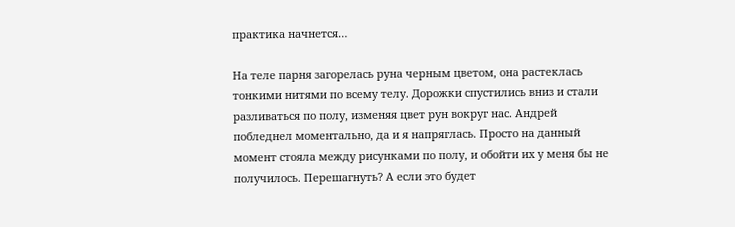практика начнется…

На теле парня загорелась руна черным цветом, она растеклась тонкими нитями по всему телу. Дорожки спустились вниз и стали разливаться по полу, изменяя цвет рун вокруг нас. Андрей побледнел моментально, да и я напряглась. Просто на данный момент стояла между рисунками по полу, и обойти их у меня бы не получилось. Перешагнуть? А если это будет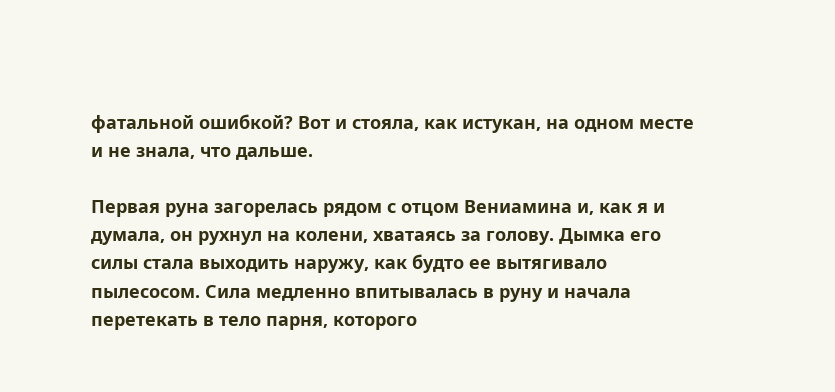фатальной ошибкой? Вот и стояла, как истукан, на одном месте и не знала, что дальше.

Первая руна загорелась рядом с отцом Вениамина и, как я и думала, он рухнул на колени, хватаясь за голову. Дымка его силы стала выходить наружу, как будто ее вытягивало пылесосом. Сила медленно впитывалась в руну и начала перетекать в тело парня, которого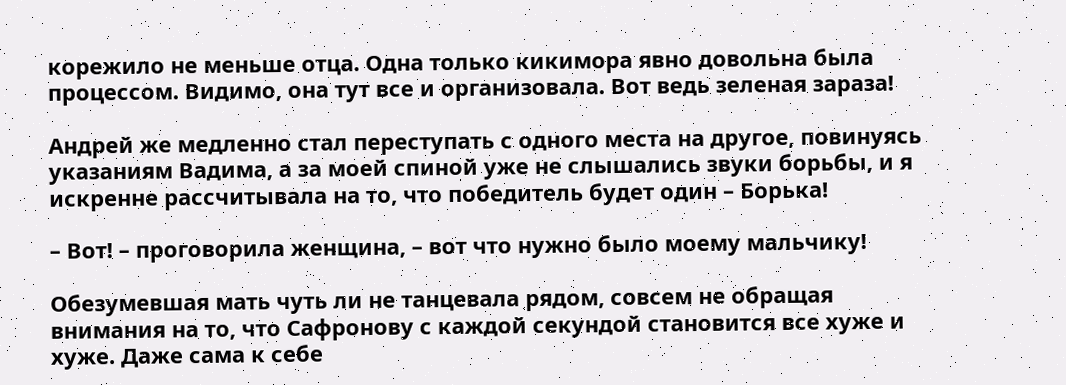корежило не меньше отца. Одна только кикимора явно довольна была процессом. Видимо, она тут все и организовала. Вот ведь зеленая зараза!

Андрей же медленно стал переступать с одного места на другое, повинуясь указаниям Вадима, а за моей спиной уже не слышались звуки борьбы, и я искренне рассчитывала на то, что победитель будет один – Борька!

– Вот! – проговорила женщина, – вот что нужно было моему мальчику!

Обезумевшая мать чуть ли не танцевала рядом, совсем не обращая внимания на то, что Сафронову с каждой секундой становится все хуже и хуже. Даже сама к себе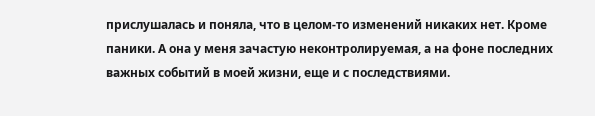прислушалась и поняла, что в целом-то изменений никаких нет. Кроме паники. А она у меня зачастую неконтролируемая, а на фоне последних важных событий в моей жизни, еще и с последствиями.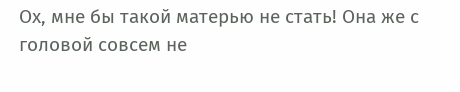Ох, мне бы такой матерью не стать! Она же с головой совсем не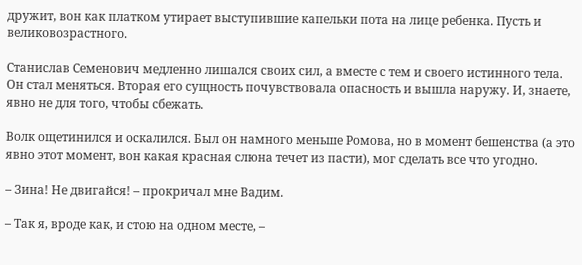дружит, вон как платком утирает выступившие капельки пота на лице ребенка. Пусть и великовозрастного.

Станислав Семенович медленно лишался своих сил, а вместе с тем и своего истинного тела. Он стал меняться. Вторая его сущность почувствовала опасность и вышла наружу. И, знаете, явно не для того, чтобы сбежать.

Волк ощетинился и оскалился. Был он намного меньше Ромова, но в момент бешенства (а это явно этот момент, вон какая красная слюна течет из пасти), мог сделать все что угодно.

– Зина! Не двигайся! – прокричал мне Вадим.

– Так я, вроде как, и стою на одном месте, –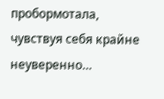пробормотала, чувствуя себя крайне неуверенно…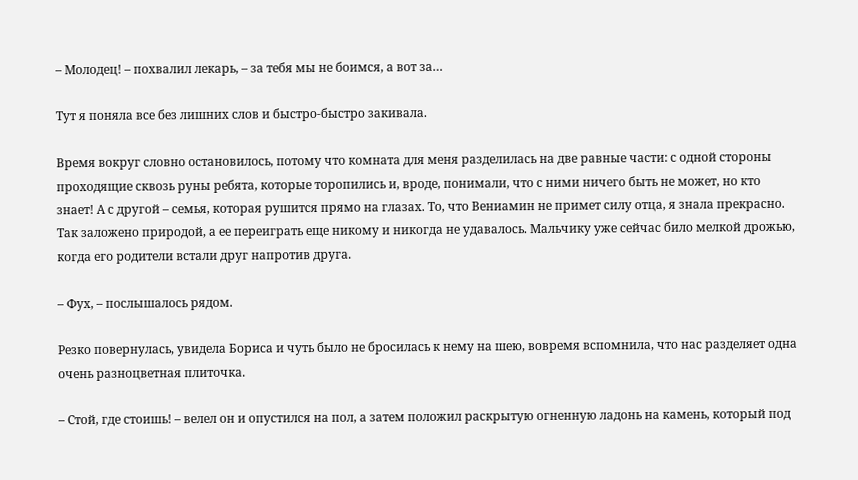– Молодец! – похвалил лекарь, – за тебя мы не боимся, а вот за…

Тут я поняла все без лишних слов и быстро-быстро закивала.

Время вокруг словно остановилось, потому что комната для меня разделилась на две равные части: с одной стороны проходящие сквозь руны ребята, которые торопились и, вроде, понимали, что с ними ничего быть не может, но кто знает! А с другой – семья, которая рушится прямо на глазах. То, что Вениамин не примет силу отца, я знала прекрасно. Так заложено природой, а ее переиграть еще никому и никогда не удавалось. Мальчику уже сейчас било мелкой дрожью, когда его родители встали друг напротив друга.

– Фух, – послышалось рядом.

Резко повернулась, увидела Бориса и чуть было не бросилась к нему на шею, вовремя вспомнила, что нас разделяет одна очень разноцветная плиточка.

– Стой, где стоишь! – велел он и опустился на пол, а затем положил раскрытую огненную ладонь на камень, который под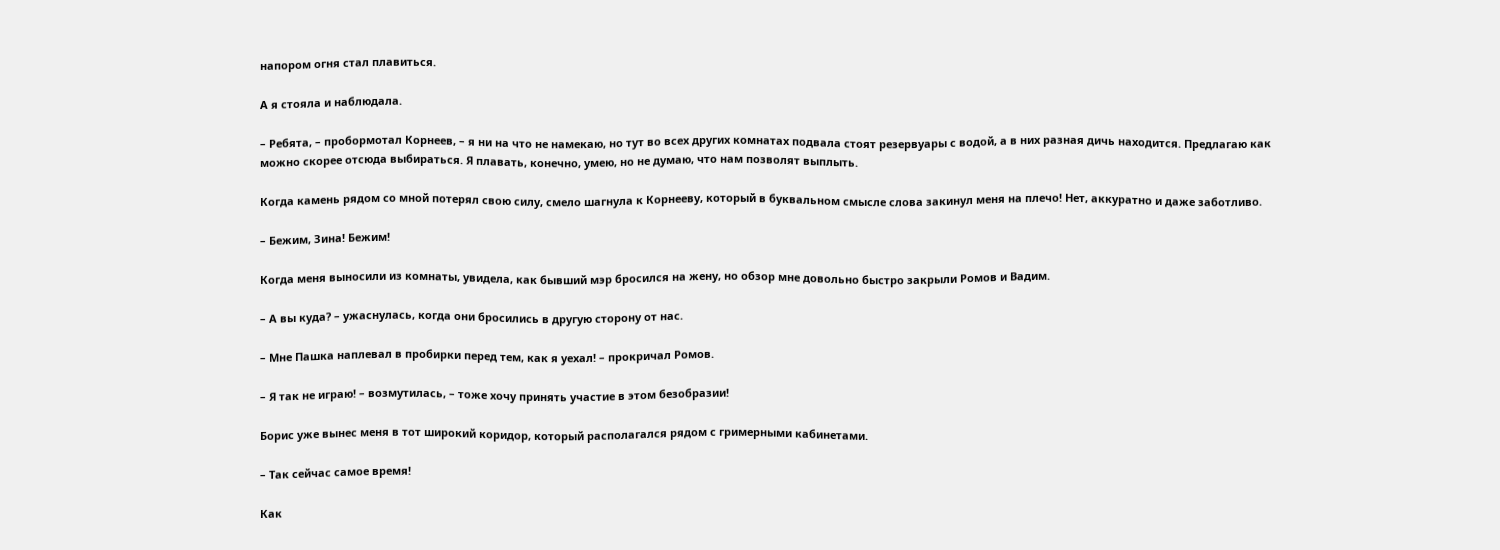напором огня стал плавиться.

А я стояла и наблюдала.

– Ребята, – пробормотал Корнеев, – я ни на что не намекаю, но тут во всех других комнатах подвала стоят резервуары с водой, а в них разная дичь находится. Предлагаю как можно скорее отсюда выбираться. Я плавать, конечно, умею, но не думаю, что нам позволят выплыть.

Когда камень рядом со мной потерял свою силу, смело шагнула к Корнееву, который в буквальном смысле слова закинул меня на плечо! Нет, аккуратно и даже заботливо.

– Бежим, Зина! Бежим!

Когда меня выносили из комнаты, увидела, как бывший мэр бросился на жену, но обзор мне довольно быстро закрыли Ромов и Вадим.

– А вы куда? – ужаснулась, когда они бросились в другую сторону от нас.

– Мне Пашка наплевал в пробирки перед тем, как я уехал! – прокричал Ромов.

– Я так не играю! – возмутилась, – тоже хочу принять участие в этом безобразии!

Борис уже вынес меня в тот широкий коридор, который располагался рядом с гримерными кабинетами.

– Так сейчас самое время!

Как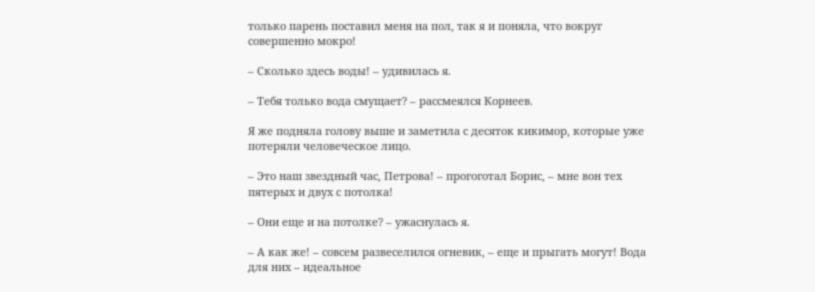только парень поставил меня на пол, так я и поняла, что вокруг совершенно мокро!

– Сколько здесь воды! – удивилась я.

– Тебя только вода смущает? – рассмеялся Корнеев.

Я же подняла голову выше и заметила с десяток кикимор, которые уже потеряли человеческое лицо.

– Это наш звездный час, Петрова! – прогоготал Борис, – мне вон тех пятерых и двух с потолка!

– Они еще и на потолке? – ужаснулась я.

– А как же! – совсем развеселился огневик, – еще и прыгать могут! Вода для них – идеальное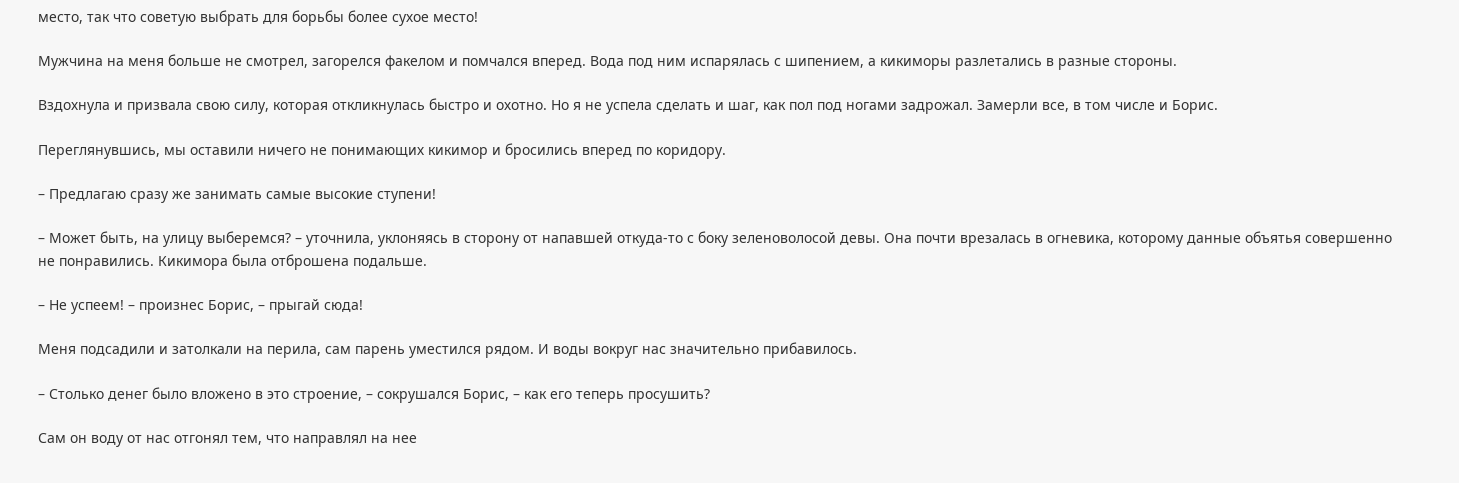место, так что советую выбрать для борьбы более сухое место!

Мужчина на меня больше не смотрел, загорелся факелом и помчался вперед. Вода под ним испарялась с шипением, а кикиморы разлетались в разные стороны.

Вздохнула и призвала свою силу, которая откликнулась быстро и охотно. Но я не успела сделать и шаг, как пол под ногами задрожал. Замерли все, в том числе и Борис.

Переглянувшись, мы оставили ничего не понимающих кикимор и бросились вперед по коридору.

– Предлагаю сразу же занимать самые высокие ступени!

– Может быть, на улицу выберемся? – уточнила, уклоняясь в сторону от напавшей откуда-то с боку зеленоволосой девы. Она почти врезалась в огневика, которому данные объятья совершенно не понравились. Кикимора была отброшена подальше.

– Не успеем! – произнес Борис, – прыгай сюда!

Меня подсадили и затолкали на перила, сам парень уместился рядом. И воды вокруг нас значительно прибавилось.

– Столько денег было вложено в это строение, – сокрушался Борис, – как его теперь просушить?

Сам он воду от нас отгонял тем, что направлял на нее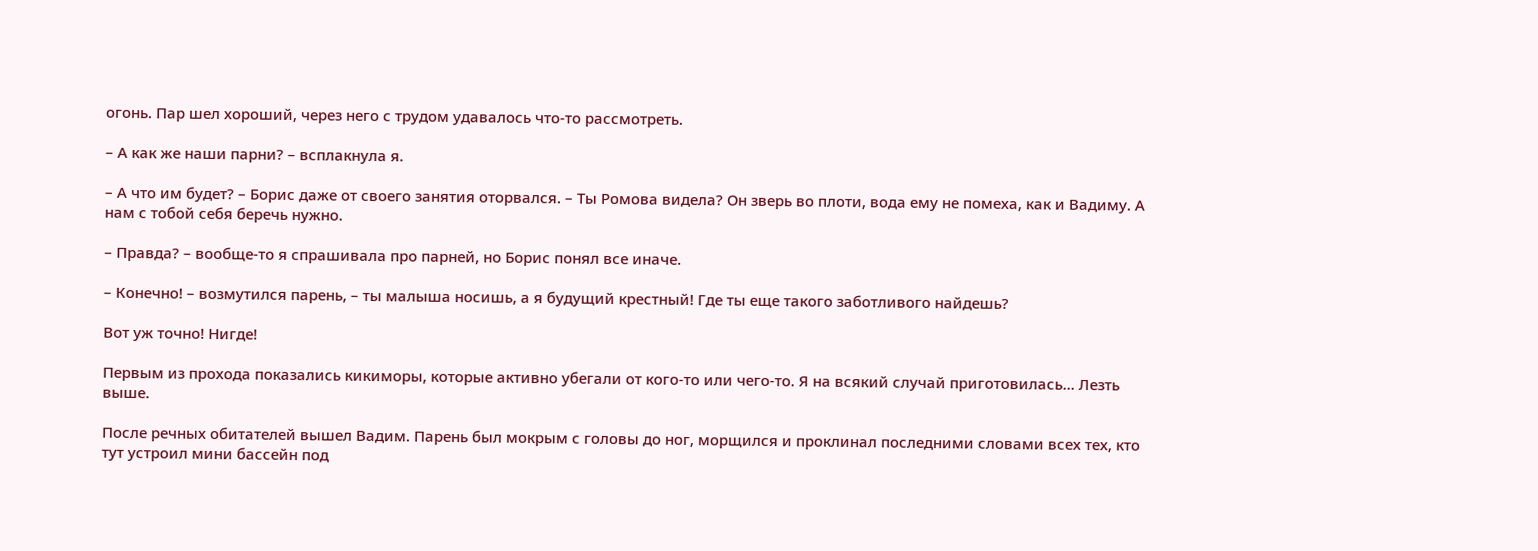огонь. Пар шел хороший, через него с трудом удавалось что-то рассмотреть.

– А как же наши парни? – всплакнула я.

– А что им будет? – Борис даже от своего занятия оторвался. – Ты Ромова видела? Он зверь во плоти, вода ему не помеха, как и Вадиму. А нам с тобой себя беречь нужно.

– Правда? – вообще-то я спрашивала про парней, но Борис понял все иначе.

– Конечно! – возмутился парень, – ты малыша носишь, а я будущий крестный! Где ты еще такого заботливого найдешь?

Вот уж точно! Нигде!

Первым из прохода показались кикиморы, которые активно убегали от кого-то или чего-то. Я на всякий случай приготовилась… Лезть выше.

После речных обитателей вышел Вадим. Парень был мокрым с головы до ног, морщился и проклинал последними словами всех тех, кто тут устроил мини бассейн под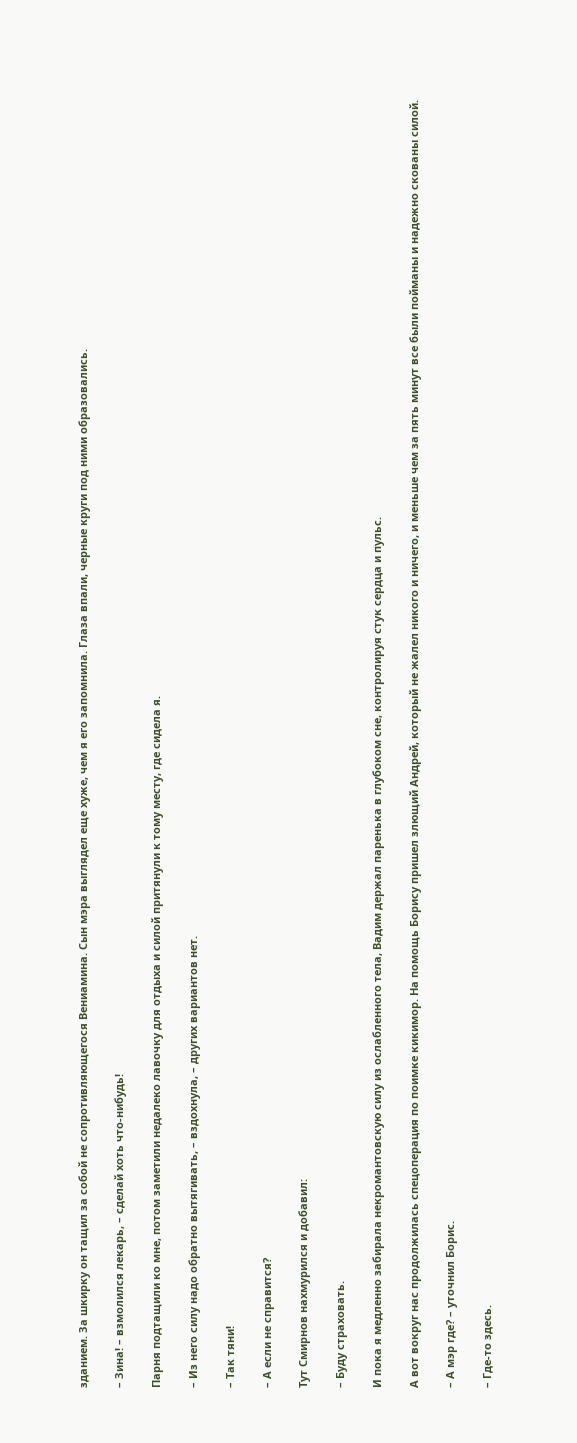зданием. За шкирку он тащил за собой не сопротивляющегося Вениамина. Сын мэра выглядел еще хуже, чем я его запомнила. Глаза впали, черные круги под ними образовались.

– Зина! – взмолился лекарь, – сделай хоть что-нибудь!

Парня подтащили ко мне, потом заметили недалеко лавочку для отдыха и силой притянули к тому месту, где сидела я.

– Из него силу надо обратно вытягивать, – вздохнула, – других вариантов нет.

– Так тяни!

– А если не справится?

Тут Смирнов нахмурился и добавил:

– Буду страховать.

И пока я медленно забирала некромантовскую силу из ослабленного тела, Вадим держал паренька в глубоком сне, контролируя стук сердца и пульс.

А вот вокруг нас продолжилась спецоперация по поимке кикимор. На помощь Борису пришел злющий Андрей, который не жалел никого и ничего, и меньше чем за пять минут все были пойманы и надежно скованы силой.

– А мэр где? – уточнил Борис.

– Где-то здесь.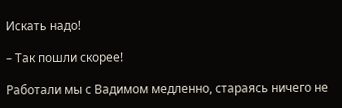Искать надо!

– Так пошли скорее!

Работали мы с Вадимом медленно, стараясь ничего не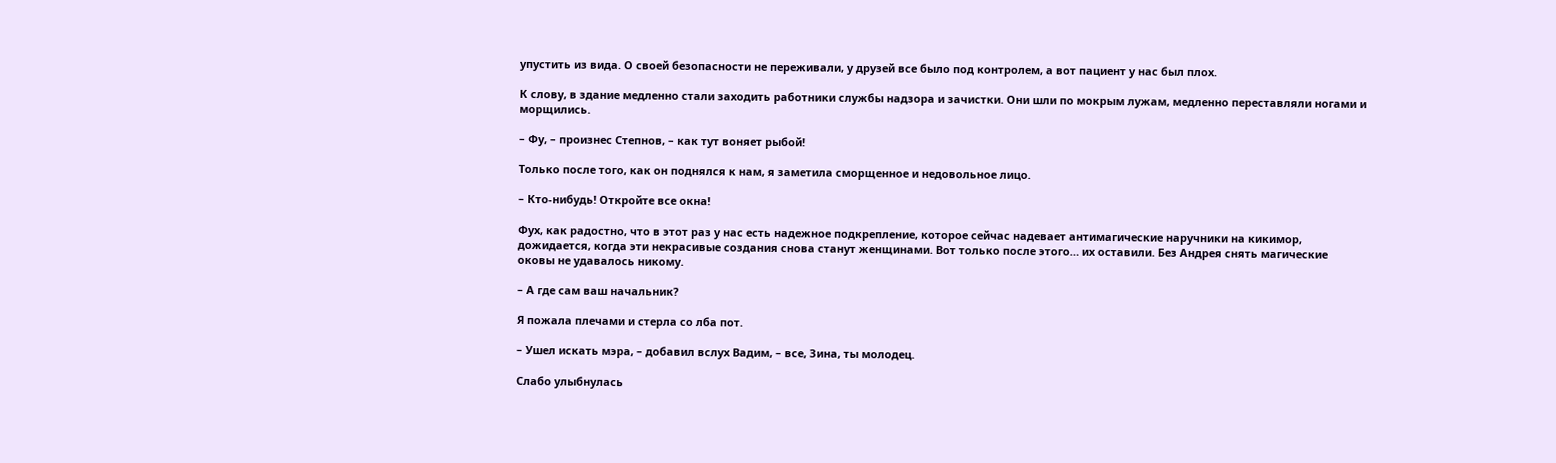упустить из вида. О своей безопасности не переживали, у друзей все было под контролем, а вот пациент у нас был плох.

К слову, в здание медленно стали заходить работники службы надзора и зачистки. Они шли по мокрым лужам, медленно переставляли ногами и морщились.

– Фу, – произнес Степнов, – как тут воняет рыбой!

Только после того, как он поднялся к нам, я заметила сморщенное и недовольное лицо.

– Кто-нибудь! Откройте все окна!

Фух, как радостно, что в этот раз у нас есть надежное подкрепление, которое сейчас надевает антимагические наручники на кикимор, дожидается, когда эти некрасивые создания снова станут женщинами. Вот только после этого… их оставили. Без Андрея снять магические оковы не удавалось никому.

– А где сам ваш начальник?

Я пожала плечами и стерла со лба пот.

– Ушел искать мэра, – добавил вслух Вадим, – все, Зина, ты молодец.

Слабо улыбнулась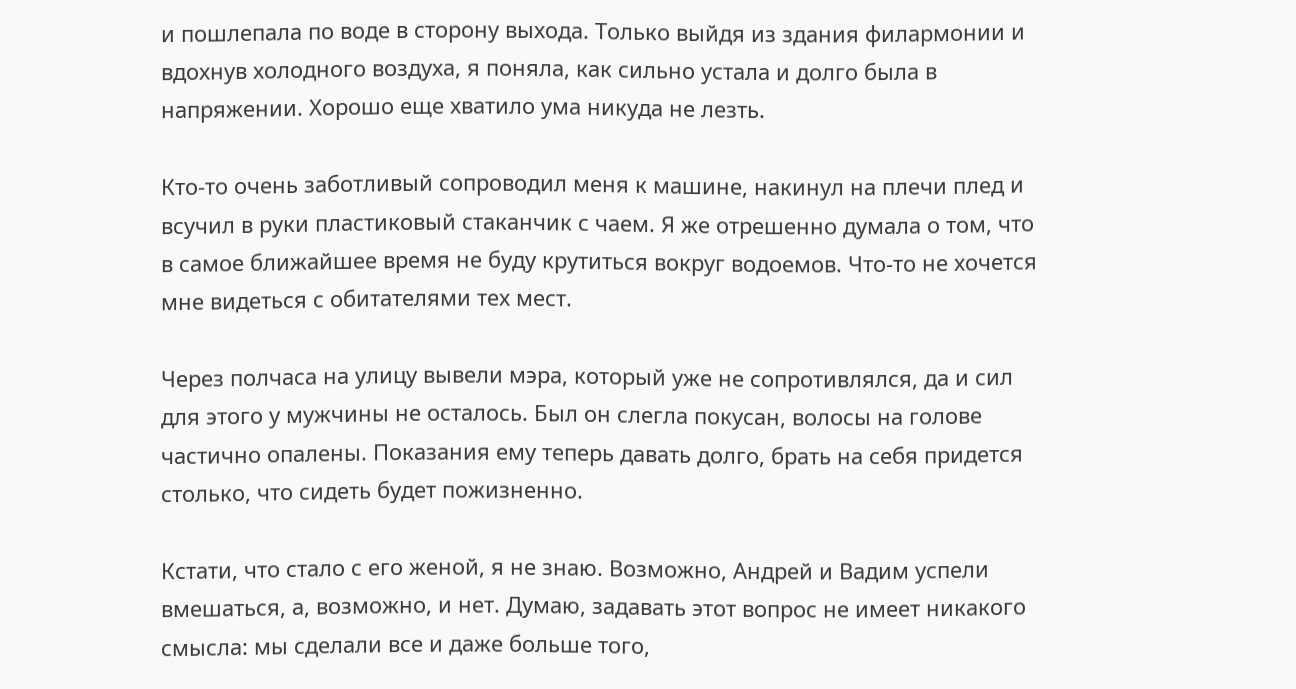и пошлепала по воде в сторону выхода. Только выйдя из здания филармонии и вдохнув холодного воздуха, я поняла, как сильно устала и долго была в напряжении. Хорошо еще хватило ума никуда не лезть.

Кто-то очень заботливый сопроводил меня к машине, накинул на плечи плед и всучил в руки пластиковый стаканчик с чаем. Я же отрешенно думала о том, что в самое ближайшее время не буду крутиться вокруг водоемов. Что-то не хочется мне видеться с обитателями тех мест.

Через полчаса на улицу вывели мэра, который уже не сопротивлялся, да и сил для этого у мужчины не осталось. Был он слегла покусан, волосы на голове частично опалены. Показания ему теперь давать долго, брать на себя придется столько, что сидеть будет пожизненно.

Кстати, что стало с его женой, я не знаю. Возможно, Андрей и Вадим успели вмешаться, а, возможно, и нет. Думаю, задавать этот вопрос не имеет никакого смысла: мы сделали все и даже больше того,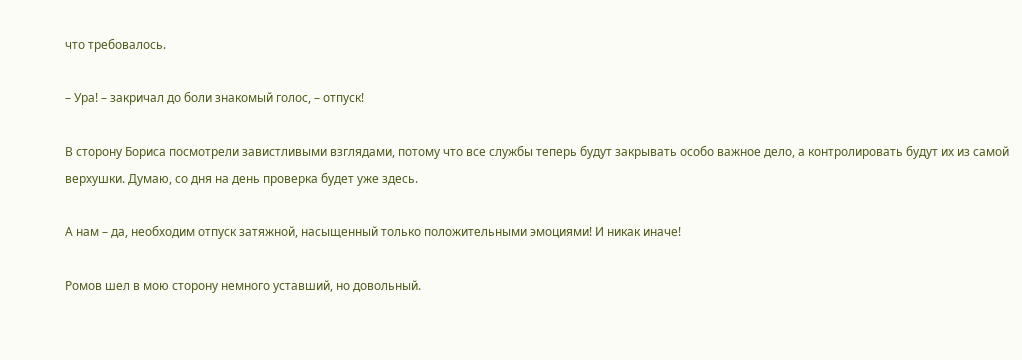что требовалось.

– Ура! – закричал до боли знакомый голос, – отпуск!

В сторону Бориса посмотрели завистливыми взглядами, потому что все службы теперь будут закрывать особо важное дело, а контролировать будут их из самой верхушки. Думаю, со дня на день проверка будет уже здесь.

А нам – да, необходим отпуск затяжной, насыщенный только положительными эмоциями! И никак иначе!

Ромов шел в мою сторону немного уставший, но довольный.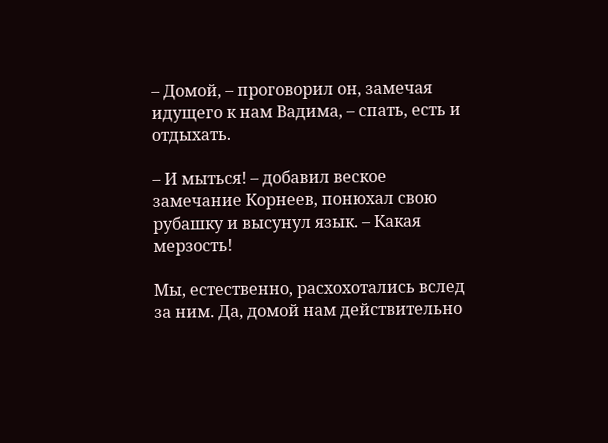– Домой, – проговорил он, замечая идущего к нам Вадима, – спать, есть и отдыхать.

– И мыться! – добавил веское замечание Корнеев, понюхал свою рубашку и высунул язык. – Какая мерзость!

Мы, естественно, расхохотались вслед за ним. Да, домой нам действительно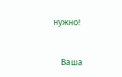нужно!


    Ваша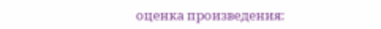оценка произведения: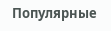Популярные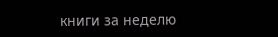книги за неделю